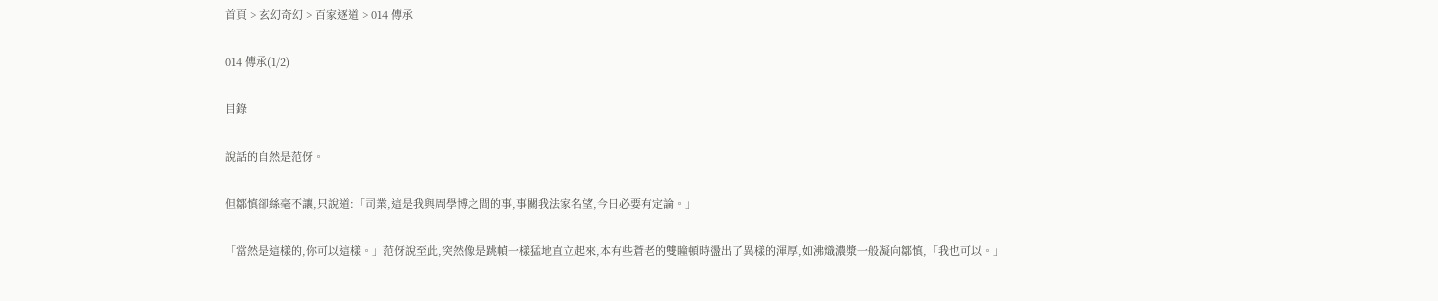首頁 > 玄幻奇幻 > 百家逐道 > 014 傳承

014 傳承(1/2)

目錄

說話的自然是范伢。

但鄒慎卻絲毫不讓,只說道:「司業,這是我與周學博之間的事,事關我法家名望,今日必要有定論。」

「當然是這樣的,你可以這樣。」范伢說至此,突然像是跳幀一樣猛地直立起來,本有些蒼老的雙瞳頓時盪出了異樣的渾厚,如沸熾濃漿一般凝向鄒慎,「我也可以。」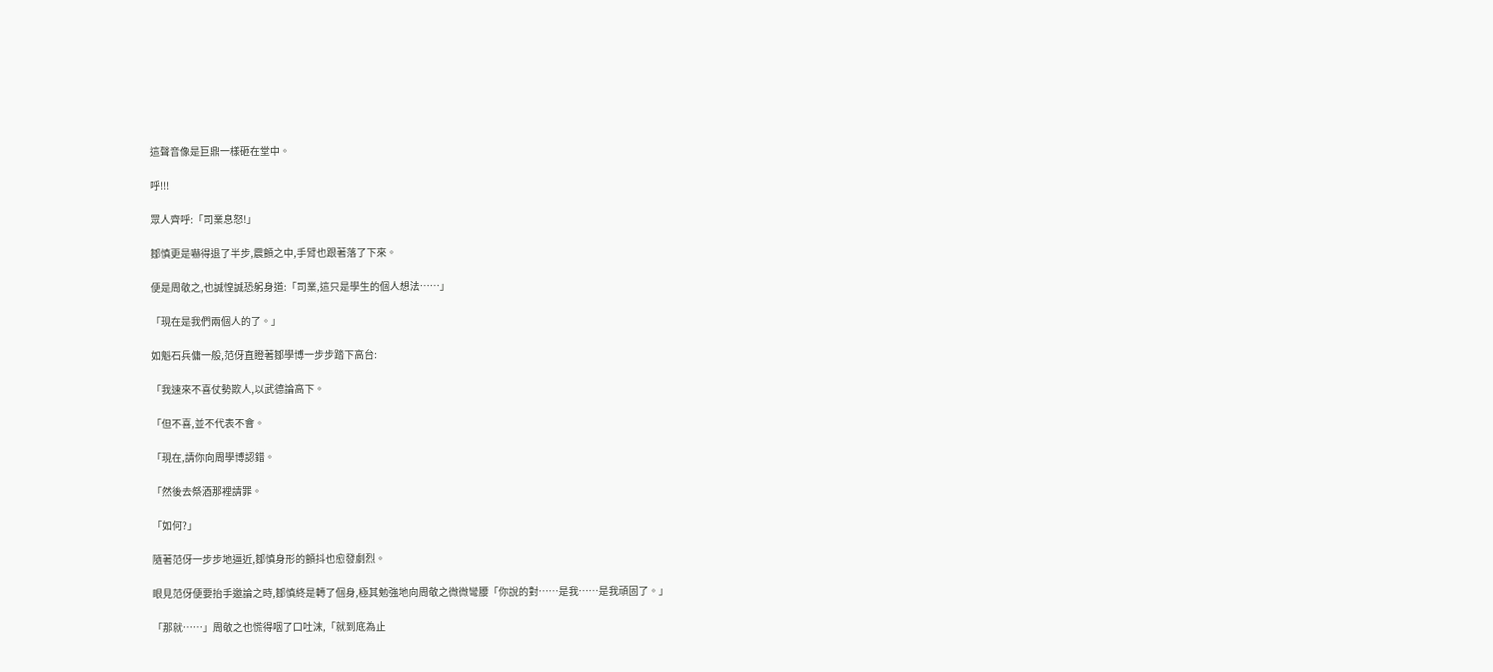這聲音像是巨鼎一樣砸在堂中。

呼!!!

眾人齊呼:「司業息怒!」

鄒慎更是嚇得退了半步,震顫之中,手臂也跟著落了下來。

便是周敬之,也誠惶誠恐躬身道:「司業,這只是學生的個人想法……」

「現在是我們兩個人的了。」

如魁石兵傭一般,范伢直瞪著鄒學博一步步踏下高台:

「我速來不喜仗勢欺人,以武德論高下。

「但不喜,並不代表不會。

「現在,請你向周學博認錯。

「然後去祭酒那裡請罪。

「如何?」

隨著范伢一步步地逼近,鄒慎身形的顫抖也愈發劇烈。

眼見范伢便要抬手邀論之時,鄒慎終是轉了個身,極其勉強地向周敬之微微彎腰「你說的對……是我……是我頑固了。」

「那就……」周敬之也慌得咽了口吐沫,「就到底為止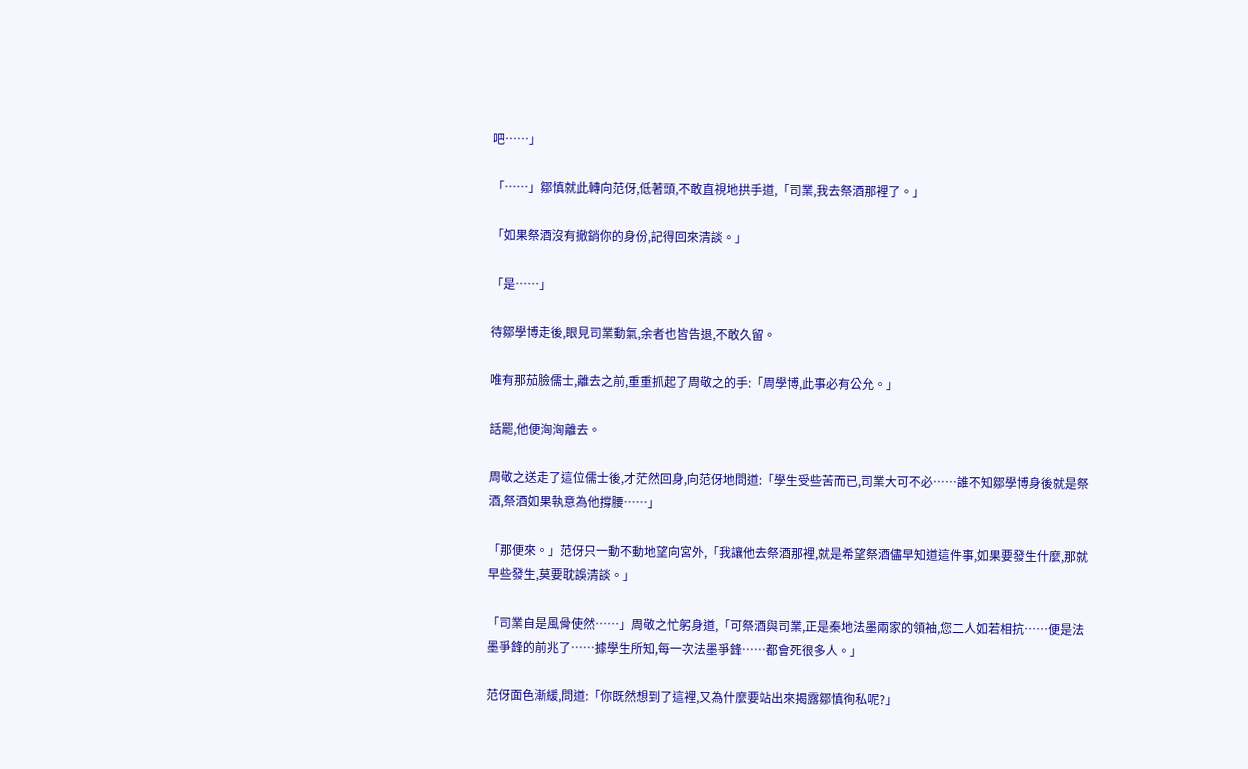吧……」

「……」鄒慎就此轉向范伢,低著頭,不敢直視地拱手道,「司業,我去祭酒那裡了。」

「如果祭酒沒有撤銷你的身份,記得回來清談。」

「是……」

待鄒學博走後,眼見司業動氣,余者也皆告退,不敢久留。

唯有那茄臉儒士,離去之前,重重抓起了周敬之的手:「周學博,此事必有公允。」

話罷,他便洶洶離去。

周敬之送走了這位儒士後,才茫然回身,向范伢地問道:「學生受些苦而已,司業大可不必……誰不知鄒學博身後就是祭酒,祭酒如果執意為他撐腰……」

「那便來。」范伢只一動不動地望向宮外,「我讓他去祭酒那裡,就是希望祭酒儘早知道這件事,如果要發生什麼,那就早些發生,莫要耽誤清談。」

「司業自是風骨使然……」周敬之忙躬身道,「可祭酒與司業,正是秦地法墨兩家的領袖,您二人如若相抗……便是法墨爭鋒的前兆了……據學生所知,每一次法墨爭鋒……都會死很多人。」

范伢面色漸緩,問道:「你既然想到了這裡,又為什麼要站出來揭露鄒慎徇私呢?」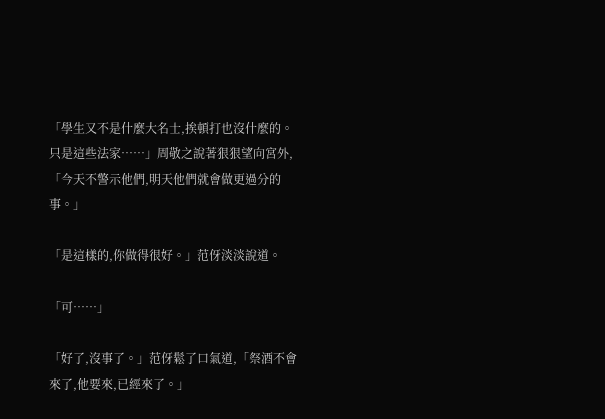「學生又不是什麼大名士,挨頓打也沒什麼的。只是這些法家……」周敬之說著狠狠望向宮外,「今天不警示他們,明天他們就會做更過分的事。」

「是這樣的,你做得很好。」范伢淡淡說道。

「可……」

「好了,沒事了。」范伢鬆了口氣道,「祭酒不會來了,他要來,已經來了。」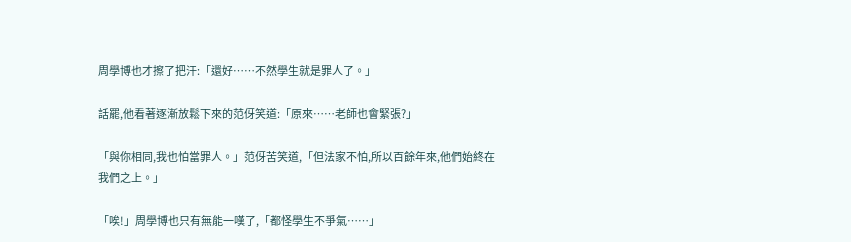周學博也才擦了把汗:「還好……不然學生就是罪人了。」

話罷,他看著逐漸放鬆下來的范伢笑道:「原來……老師也會緊張?」

「與你相同,我也怕當罪人。」范伢苦笑道,「但法家不怕,所以百餘年來,他們始終在我們之上。」

「唉!」周學博也只有無能一嘆了,「都怪學生不爭氣……」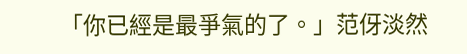「你已經是最爭氣的了。」范伢淡然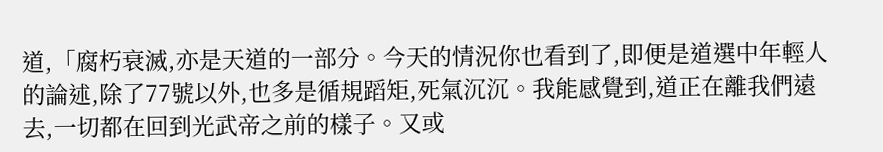道,「腐朽衰滅,亦是天道的一部分。今天的情況你也看到了,即便是道選中年輕人的論述,除了77號以外,也多是循規蹈矩,死氣沉沉。我能感覺到,道正在離我們遠去,一切都在回到光武帝之前的樣子。又或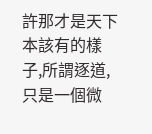許那才是天下本該有的樣子,所謂逐道,只是一個微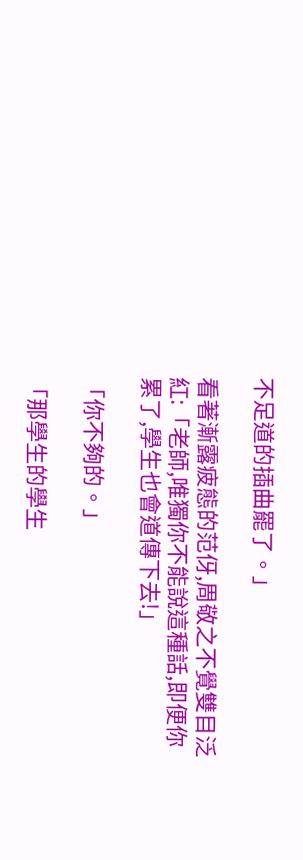不足道的插曲罷了。」

看著漸露疲態的范伢,周敬之不覺雙目泛紅:「老師,唯獨你不能說這種話,即便你累了,學生也會道傳下去!」

「你不夠的。」

「那學生的學生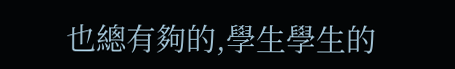也總有夠的,學生學生的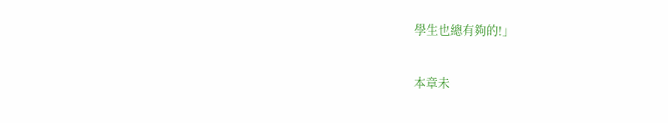學生也總有夠的!」

本章未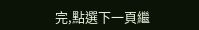完,點選下一頁繼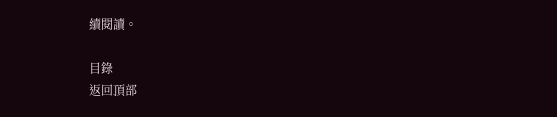續閱讀。

目錄
返回頂部